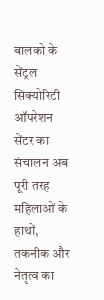बालको के सेंट्रल सिक्योरिटी ऑपरेशन सेंटर का संचालन अब पूरी तरह महिलाओं के हाथों, तकनीक और नेतृत्व का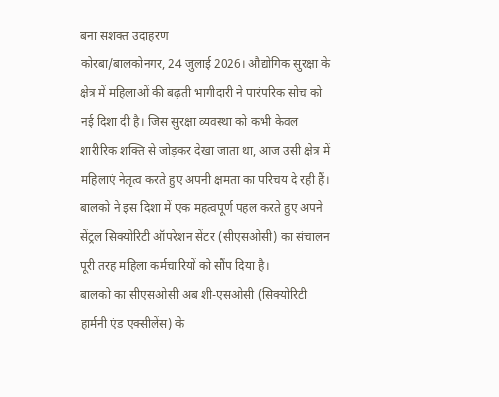बना सशक्त उदाहरण
कोरबा/बालकोनगर, 24 जुलाई 2026। औद्योगिक सुरक्षा के क्षेत्र में महिलाओं की बढ़ती भागीदारी ने पारंपरिक सोच को नई दिशा दी है। जिस सुरक्षा व्यवस्था को कभी केवल शारीरिक शक्ति से जोड़कर देखा जाता था, आज उसी क्षेत्र में महिलाएं नेतृत्व करते हुए अपनी क्षमता का परिचय दे रही हैं। बालको ने इस दिशा में एक महत्वपूर्ण पहल करते हुए अपने सेंट्रल सिक्योरिटी ऑपरेशन सेंटर (सीएसओसी) का संचालन पूरी तरह महिला कर्मचारियों को सौंप दिया है।
बालको का सीएसओसी अब शी-एसओसी (सिक्योरिटी हार्मनी एंड एक्सीलेंस) के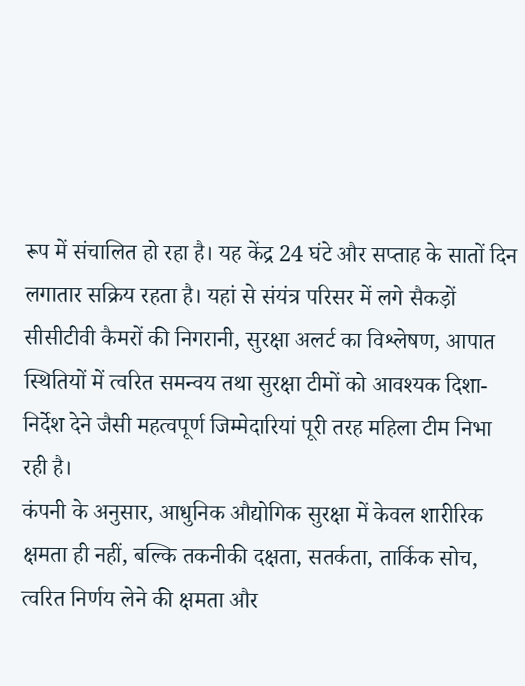रूप में संचालित हो रहा है। यह केंद्र 24 घंटे और सप्ताह के सातों दिन लगातार सक्रिय रहता है। यहां से संयंत्र परिसर में लगे सैकड़ों सीसीटीवी कैमरों की निगरानी, सुरक्षा अलर्ट का विश्लेषण, आपात स्थितियों में त्वरित समन्वय तथा सुरक्षा टीमों को आवश्यक दिशा-निर्देश देने जैसी महत्वपूर्ण जिम्मेदारियां पूरी तरह महिला टीम निभा रही है।
कंपनी के अनुसार, आधुनिक औद्योगिक सुरक्षा में केवल शारीरिक क्षमता ही नहीं, बल्कि तकनीकी दक्षता, सतर्कता, तार्किक सोच, त्वरित निर्णय लेने की क्षमता और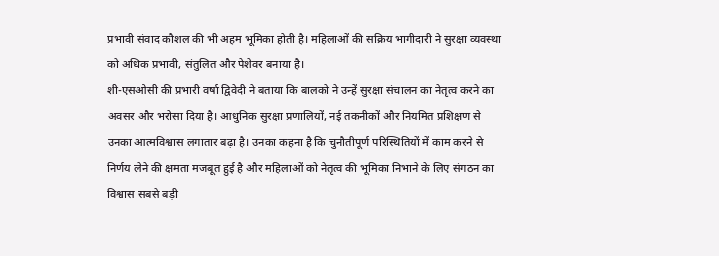प्रभावी संवाद कौशल की भी अहम भूमिका होती है। महिलाओं की सक्रिय भागीदारी ने सुरक्षा व्यवस्था को अधिक प्रभावी, संतुलित और पेशेवर बनाया है।
शी-एसओसी की प्रभारी वर्षा द्विवेदी ने बताया कि बालको ने उन्हें सुरक्षा संचालन का नेतृत्व करने का अवसर और भरोसा दिया है। आधुनिक सुरक्षा प्रणालियों, नई तकनीकों और नियमित प्रशिक्षण से उनका आत्मविश्वास लगातार बढ़ा है। उनका कहना है कि चुनौतीपूर्ण परिस्थितियों में काम करने से निर्णय लेने की क्षमता मजबूत हुई है और महिलाओं को नेतृत्व की भूमिका निभाने के लिए संगठन का विश्वास सबसे बड़ी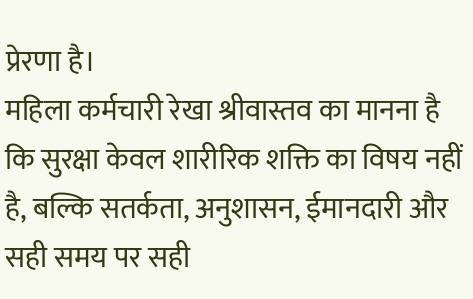प्रेरणा है।
महिला कर्मचारी रेखा श्रीवास्तव का मानना है कि सुरक्षा केवल शारीरिक शक्ति का विषय नहीं है, बल्कि सतर्कता, अनुशासन, ईमानदारी और सही समय पर सही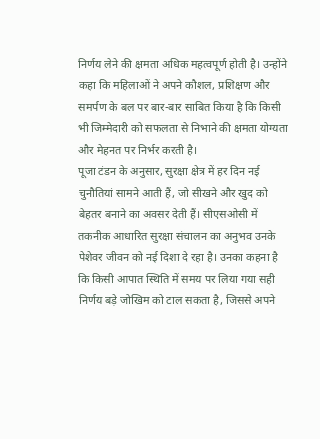निर्णय लेने की क्षमता अधिक महत्वपूर्ण होती है। उन्होंने कहा कि महिलाओं ने अपने कौशल, प्रशिक्षण और समर्पण के बल पर बार-बार साबित किया है कि किसी भी जिम्मेदारी को सफलता से निभाने की क्षमता योग्यता और मेहनत पर निर्भर करती है।
पूजा टंडन के अनुसार, सुरक्षा क्षेत्र में हर दिन नई चुनौतियां सामने आती हैं, जो सीखने और खुद को बेहतर बनाने का अवसर देती हैं। सीएसओसी में तकनीक आधारित सुरक्षा संचालन का अनुभव उनके पेशेवर जीवन को नई दिशा दे रहा है। उनका कहना है कि किसी आपात स्थिति में समय पर लिया गया सही निर्णय बड़े जोखिम को टाल सकता है, जिससे अपने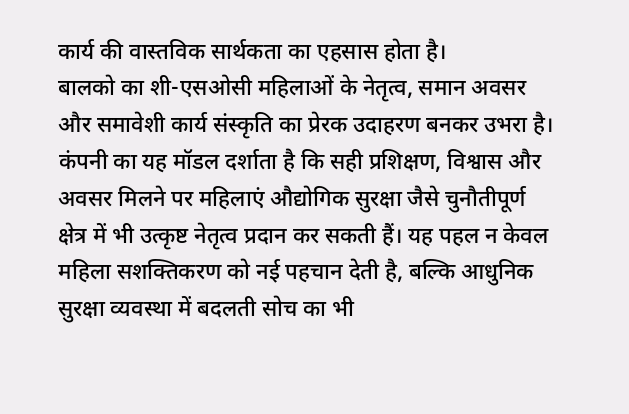कार्य की वास्तविक सार्थकता का एहसास होता है।
बालको का शी-एसओसी महिलाओं के नेतृत्व, समान अवसर और समावेशी कार्य संस्कृति का प्रेरक उदाहरण बनकर उभरा है। कंपनी का यह मॉडल दर्शाता है कि सही प्रशिक्षण, विश्वास और अवसर मिलने पर महिलाएं औद्योगिक सुरक्षा जैसे चुनौतीपूर्ण क्षेत्र में भी उत्कृष्ट नेतृत्व प्रदान कर सकती हैं। यह पहल न केवल महिला सशक्तिकरण को नई पहचान देती है, बल्कि आधुनिक सुरक्षा व्यवस्था में बदलती सोच का भी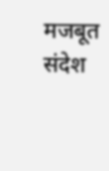मजबूत संदेश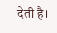देती है।